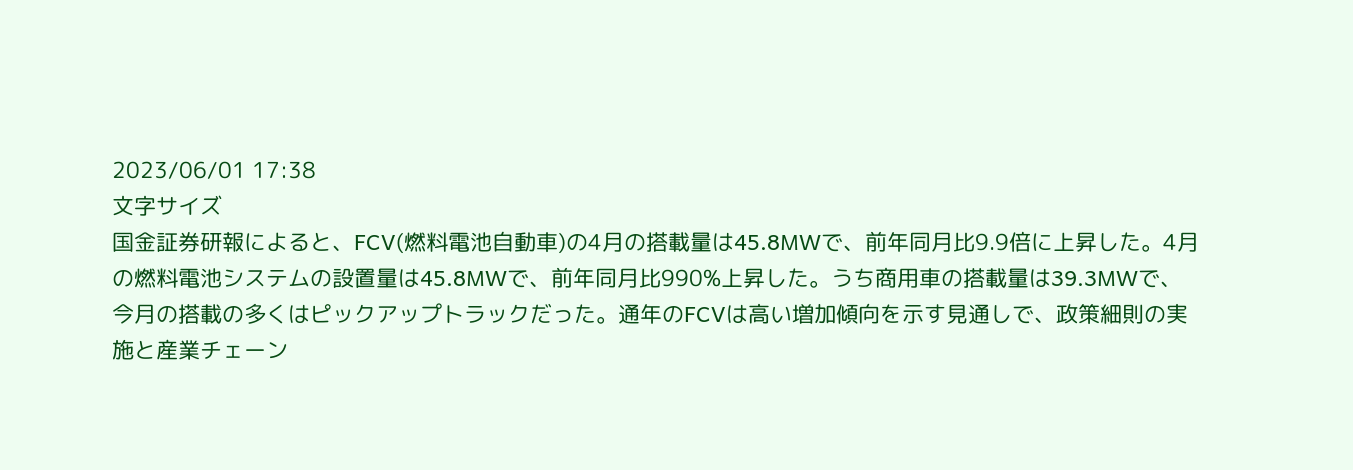2023/06/01 17:38
文字サイズ
国金証券研報によると、FCV(燃料電池自動車)の4月の搭載量は45.8MWで、前年同月比9.9倍に上昇した。4月の燃料電池システムの設置量は45.8MWで、前年同月比990%上昇した。うち商用車の搭載量は39.3MWで、今月の搭載の多くはピックアップトラックだった。通年のFCVは高い増加傾向を示す見通しで、政策細則の実施と産業チェーン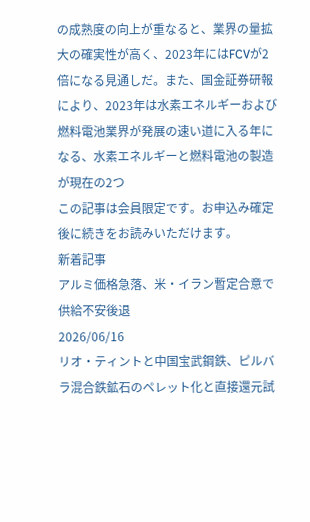の成熟度の向上が重なると、業界の量拡大の確実性が高く、2023年にはFCVが2倍になる見通しだ。また、国金証券研報により、2023年は水素エネルギーおよび燃料電池業界が発展の速い道に入る年になる、水素エネルギーと燃料電池の製造が現在の2つ
この記事は会員限定です。お申込み確定後に続きをお読みいただけます。
新着記事
アルミ価格急落、米・イラン暫定合意で供給不安後退
2026/06/16
リオ・ティントと中国宝武鋼鉄、ピルバラ混合鉄鉱石のペレット化と直接還元試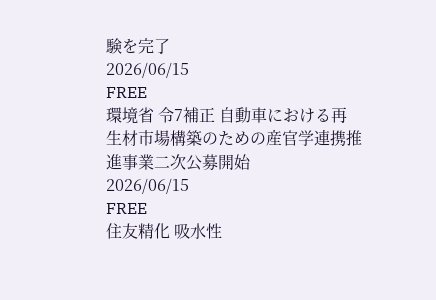験を完了
2026/06/15
FREE
環境省 令7補正 自動車における再生材市場構築のための産官学連携推進事業二次公募開始
2026/06/15
FREE
住友精化 吸水性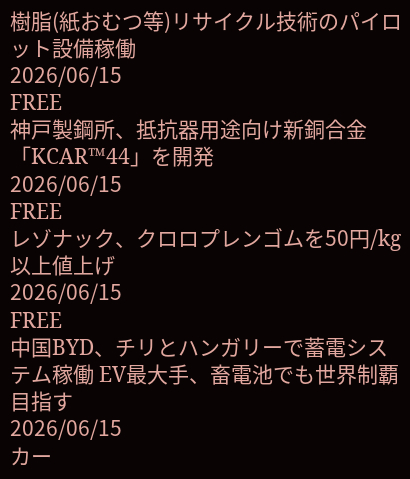樹脂(紙おむつ等)リサイクル技術のパイロット設備稼働
2026/06/15
FREE
神戸製鋼所、抵抗器用途向け新銅合金「KCAR™44」を開発
2026/06/15
FREE
レゾナック、クロロプレンゴムを50円/kg以上値上げ
2026/06/15
FREE
中国BYD、チリとハンガリーで蓄電システム稼働 EV最大手、畜電池でも世界制覇目指す
2026/06/15
カー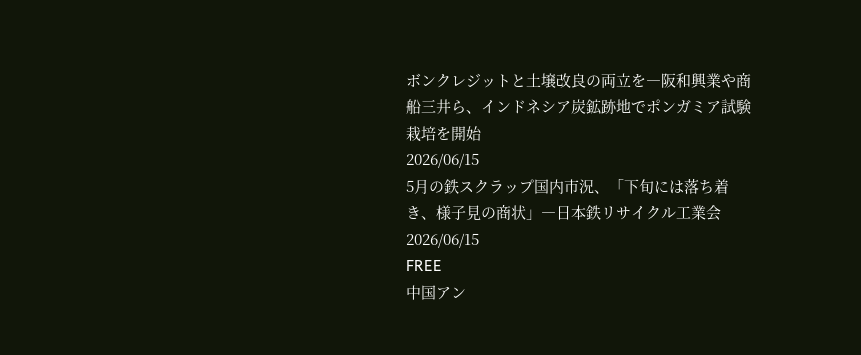ボンクレジットと土壌改良の両立を―阪和興業や商船三井ら、インドネシア炭鉱跡地でポンガミア試験栽培を開始
2026/06/15
5月の鉄スクラップ国内市況、「下旬には落ち着き、様子見の商状」―日本鉄リサイクル工業会
2026/06/15
FREE
中国アン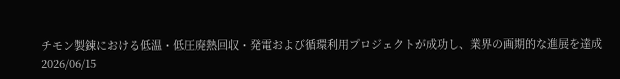チモン製錬における低温・低圧廃熱回収・発電および循環利用プロジェクトが成功し、業界の画期的な進展を達成
2026/06/15